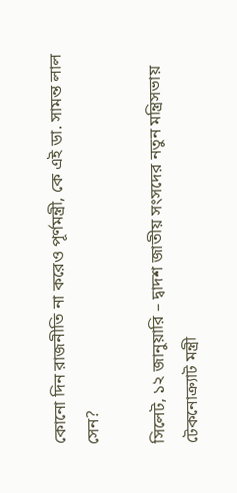কোনো দিন রাজনীতি না করেও পূর্ণমন্ত্রী, কে এই ডা. সামন্ত লাল সেন?

সিলেট, ১২ জানুয়ারি – দ্বাদশ জাতীয় সংসদের নতুন মন্ত্রিসভায় টেকনোক্র্যাট মন্ত্রী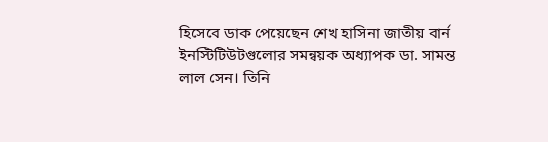হিসেবে ডাক পেয়েছেন শেখ হাসিনা জাতীয় বার্ন ইনস্টিটিউটগুলোর সমন্বয়ক অধ্যাপক ডা. সামন্ত লাল সেন। তিনি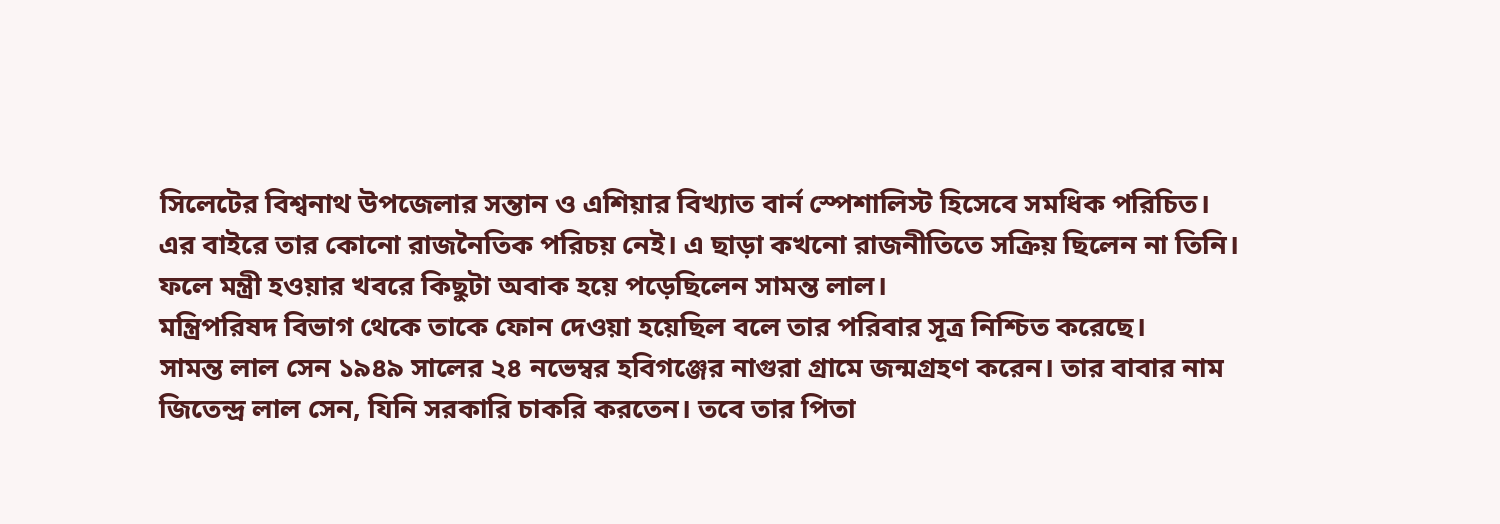সিলেটের বিশ্বনাথ উপজেলার সন্তান ও এশিয়ার বিখ্যাত বার্ন স্পেশালিস্ট হিসেবে সমধিক পরিচিত।
এর বাইরে তার কোনো রাজনৈতিক পরিচয় নেই। এ ছাড়া কখনো রাজনীতিতে সক্রিয় ছিলেন না তিনি। ফলে মন্ত্রী হওয়ার খবরে কিছুটা অবাক হয়ে পড়েছিলেন সামন্ত লাল।
মন্ত্রিপরিষদ বিভাগ থেকে তাকে ফোন দেওয়া হয়েছিল বলে তার পরিবার সূত্র নিশ্চিত করেছে।
সামন্ত লাল সেন ১৯৪৯ সালের ২৪ নভেম্বর হবিগঞ্জের নাগুরা গ্রামে জন্মগ্রহণ করেন। তার বাবার নাম জিতেন্দ্র লাল সেন, যিনি সরকারি চাকরি করতেন। তবে তার পিতা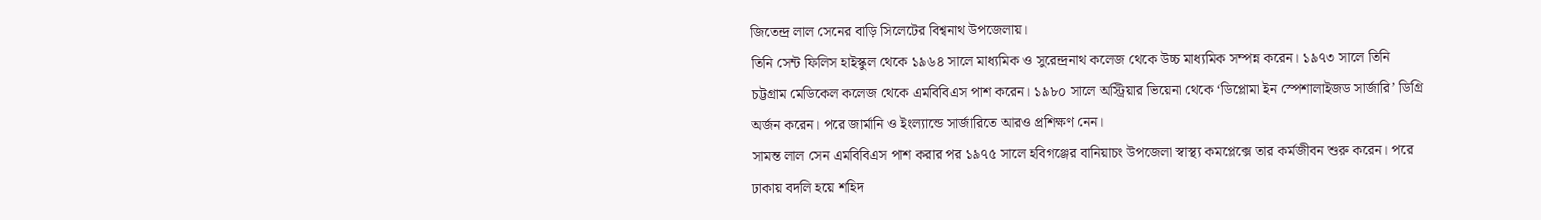জিতেন্দ্র লাল সেনের বাড়ি সিলেটের বিশ্বনাথ উপজেলায়।
তিনি সেন্ট ফিলিস হাইস্কুল থেকে ১৯৬৪ সালে মাধ্যমিক ও সুরেন্দ্রনাথ কলেজ থেকে উচ্চ মাধ্যমিক সম্পন্ন করেন। ১৯৭৩ সালে তিনি চট্টগ্রাম মেডিকেল কলেজ থেকে এমবিবিএস পাশ করেন। ১৯৮০ সালে অস্ট্রিয়ার ভিয়েনা থেকে ‘ডিপ্লোমা ইন স্পেশালাইজড সার্জারি’ ডিগ্রি অর্জন করেন। পরে জার্মানি ও ইংল্যান্ডে সার্জারিতে আরও প্রশিক্ষণ নেন।
সামন্ত লাল সেন এমবিবিএস পাশ করার পর ১৯৭৫ সালে হবিগঞ্জের বানিয়াচং উপজেলা স্বাস্থ্য কমপ্লেক্সে তার কর্মজীবন শুরু করেন। পরে ঢাকায় বদলি হয়ে শহিদ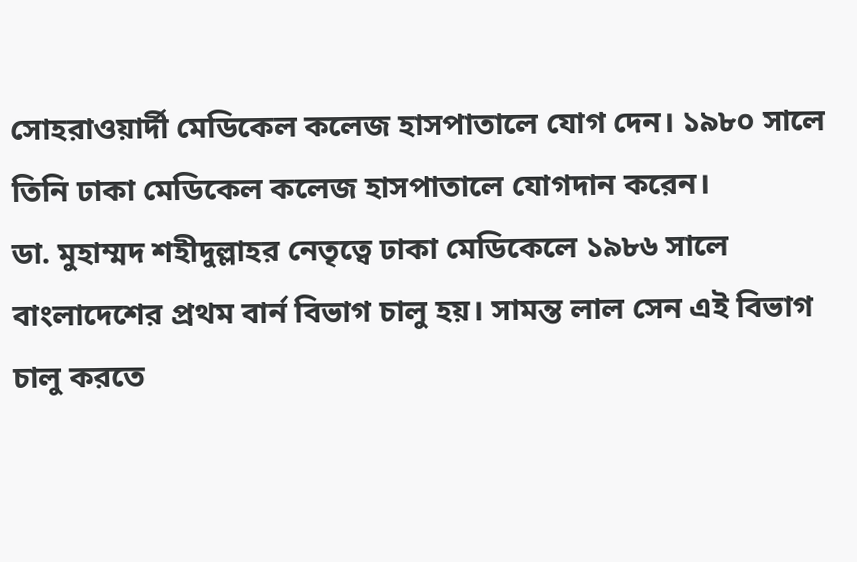সোহরাওয়ার্দী মেডিকেল কলেজ হাসপাতালে যোগ দেন। ১৯৮০ সালে তিনি ঢাকা মেডিকেল কলেজ হাসপাতালে যোগদান করেন।
ডা. মুহাম্মদ শহীদুল্লাহর নেতৃত্বে ঢাকা মেডিকেলে ১৯৮৬ সালে বাংলাদেশের প্রথম বার্ন বিভাগ চালু হয়। সামন্ত লাল সেন এই বিভাগ চালু করতে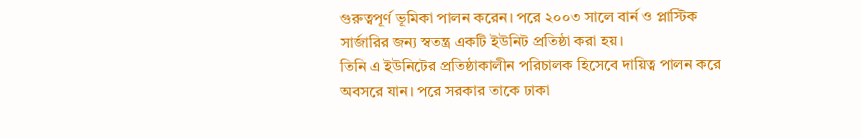গুরুত্বপূর্ণ ভূমিকা পালন করেন। পরে ২০০৩ সালে বার্ন ও প্লাস্টিক সার্জারির জন্য স্বতন্ত্র একটি ইউনিট প্রতিষ্ঠা করা হয়।
তিনি এ ইউনিটের প্রতিষ্ঠাকালীন পরিচালক হিসেবে দায়িত্ব পালন করে অবসরে যান। পরে সরকার তাকে ঢাকা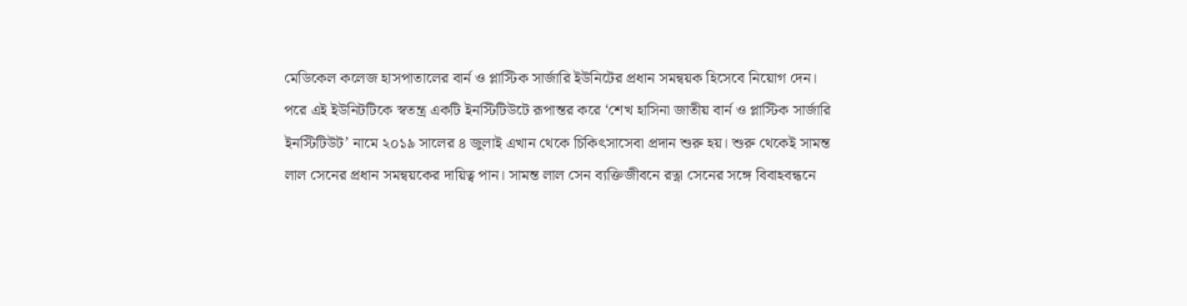মেডিকেল কলেজ হাসপাতালের বার্ন ও প্লাস্টিক সার্জারি ইউনিটের প্রধান সমন্বয়ক হিসেবে নিয়োগ দেন।
পরে এই ইউনিটটিকে স্বতন্ত্র একটি ইনস্টিটিউটে রূপান্তর করে ‘শেখ হাসিনা জাতীয় বার্ন ও প্লাস্টিক সার্জারি ইনস্টিটিউট’ নামে ২০১৯ সালের ৪ জুলাই এখান থেকে চিকিৎসাসেবা প্রদান শুরু হয়। শুরু থেকেই সামন্ত লাল সেনের প্রধান সমন্বয়কের দায়িত্ব পান। সামন্ত লাল সেন ব্যক্তিজীবনে রত্না সেনের সঙ্গে বিবাহবন্ধনে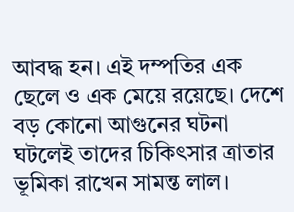আবদ্ধ হন। এই দম্পতির এক ছেলে ও এক মেয়ে রয়েছে। দেশে বড় কোনো আগুনের ঘটনা ঘটলেই তাদের চিকিৎসার ত্রাতার ভূমিকা রাখেন সামন্ত লাল।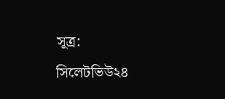সূত্র: সিলেটভিউ২৪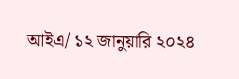আইএ/ ১২ জানুয়ারি ২০২৪